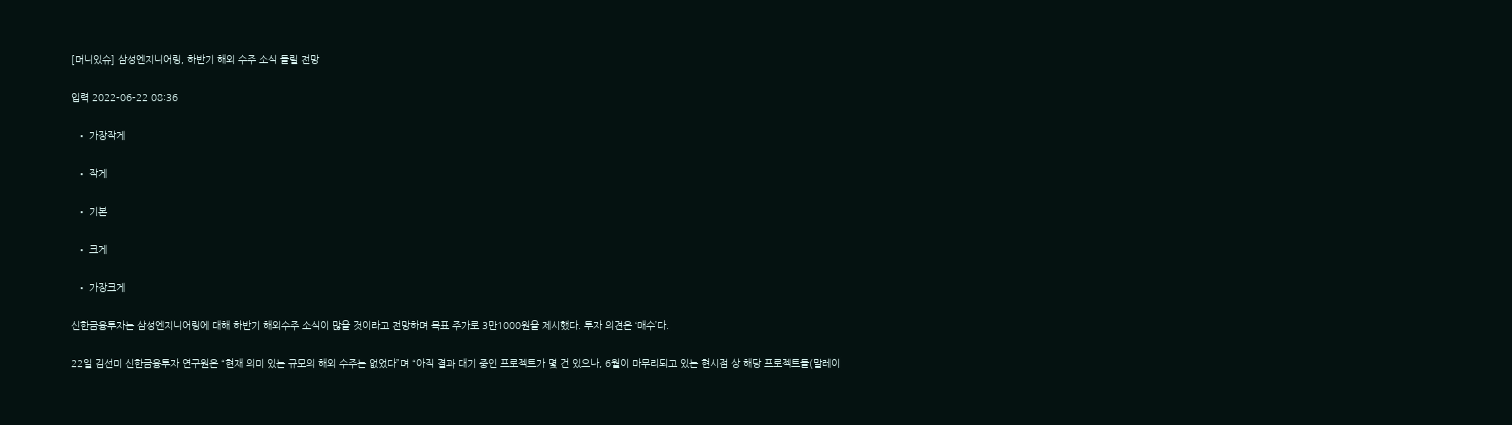[머니있슈] 삼성엔지니어링, 하반기 해외 수주 소식 들릴 전망

입력 2022-06-22 08:36

  • 가장작게

  • 작게

  • 기본

  • 크게

  • 가장크게

신한금융투자는 삼성엔지니어링에 대해 하반기 해외수주 소식이 많을 것이라고 전망하며 목표 주가로 3만1000원을 제시했다. 투자 의견은 ‘매수’다.

22일 김선미 신한금융투자 연구원은 “현재 의미 있는 규모의 해외 수주는 없었다”며 “아직 결과 대기 중인 프로젝트가 몇 건 있으나, 6월이 마무리되고 있는 현시점 상 해당 프로젝트들(말레이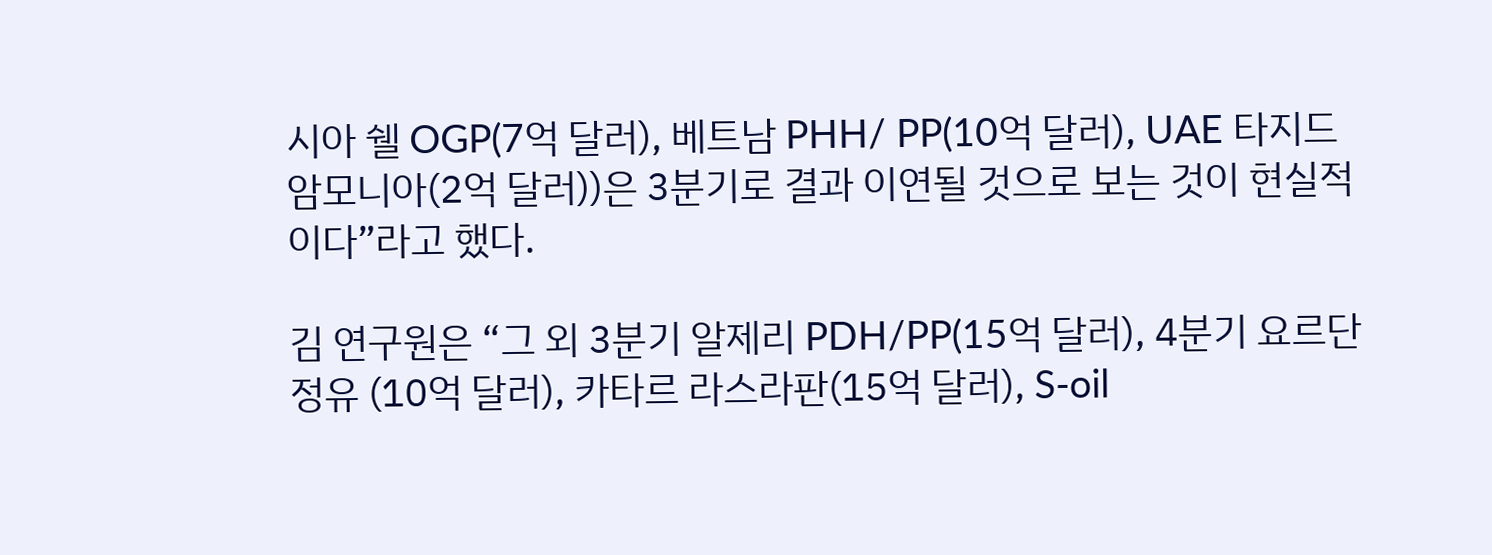시아 쉘 OGP(7억 달러), 베트남 PHH/ PP(10억 달러), UAE 타지드 암모니아(2억 달러))은 3분기로 결과 이연될 것으로 보는 것이 현실적이다”라고 했다.

김 연구원은 “그 외 3분기 알제리 PDH/PP(15억 달러), 4분기 요르단 정유 (10억 달러), 카타르 라스라판(15억 달러), S-oil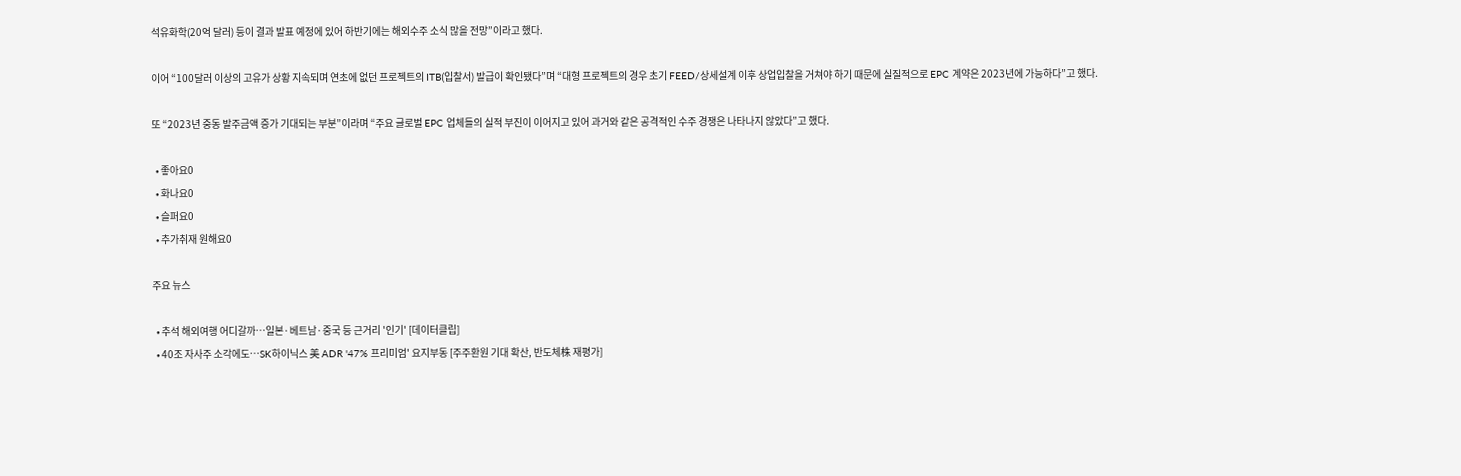석유화학(20억 달러) 등이 결과 발표 예정에 있어 하반기에는 해외수주 소식 많을 전망”이라고 했다.

이어 “100달러 이상의 고유가 상황 지속되며 연초에 없던 프로젝트의 ITB(입찰서) 발급이 확인됐다”며 “대형 프로젝트의 경우 초기 FEED/상세설계 이후 상업입찰을 거쳐야 하기 때문에 실질적으로 EPC 계약은 2023년에 가능하다”고 했다.

또 “2023년 중동 발주금액 증가 기대되는 부분”이라며 “주요 글로벌 EPC 업체들의 실적 부진이 이어지고 있어 과거와 같은 공격적인 수주 경쟁은 나타나지 않았다”고 했다.

  • 좋아요0
  • 화나요0
  • 슬퍼요0
  • 추가취재 원해요0

주요 뉴스

  • 추석 해외여행 어디갈까…일본·베트남·중국 등 근거리 '인기' [데이터클립]
  • 40조 자사주 소각에도…SK하이닉스 美 ADR '47% 프리미엄' 요지부동 [주주환원 기대 확산, 반도체株 재평가]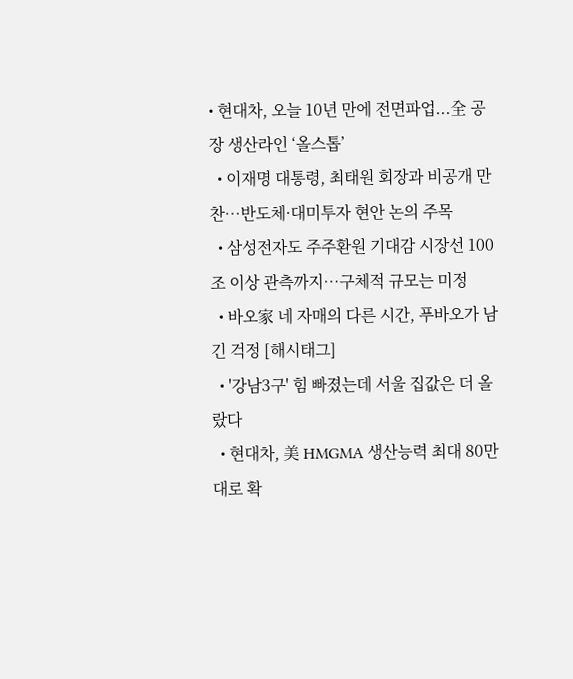• 현대차, 오늘 10년 만에 전면파업...全 공장 생산라인 ‘올스톱’
  • 이재명 대통령, 최태원 회장과 비공개 만찬…반도체·대미투자 현안 논의 주목
  • 삼성전자도 주주환원 기대감 시장선 100조 이상 관측까지…구체적 규모는 미정
  • 바오家 네 자매의 다른 시간, 푸바오가 남긴 걱정 [해시태그]
  • '강남3구' 힘 빠졌는데 서울 집값은 더 올랐다
  • 현대차, 美 HMGMA 생산능력 최대 80만대로 확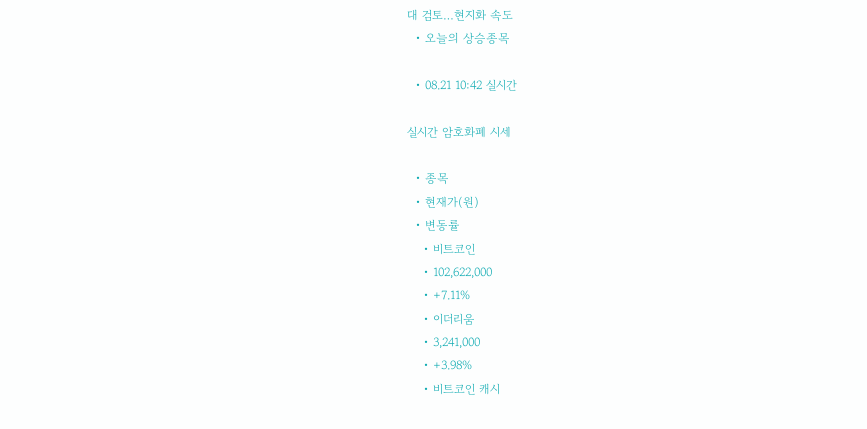대 검토…현지화 속도
  • 오늘의 상승종목

  • 08.21 10:42 실시간

실시간 암호화폐 시세

  • 종목
  • 현재가(원)
  • 변동률
    • 비트코인
    • 102,622,000
    • +7.11%
    • 이더리움
    • 3,241,000
    • +3.98%
    • 비트코인 캐시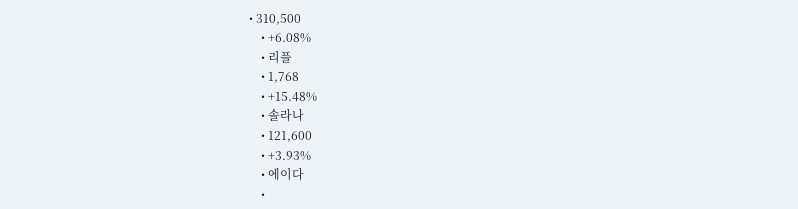• 310,500
    • +6.08%
    • 리플
    • 1,768
    • +15.48%
    • 솔라나
    • 121,600
    • +3.93%
    • 에이다
    •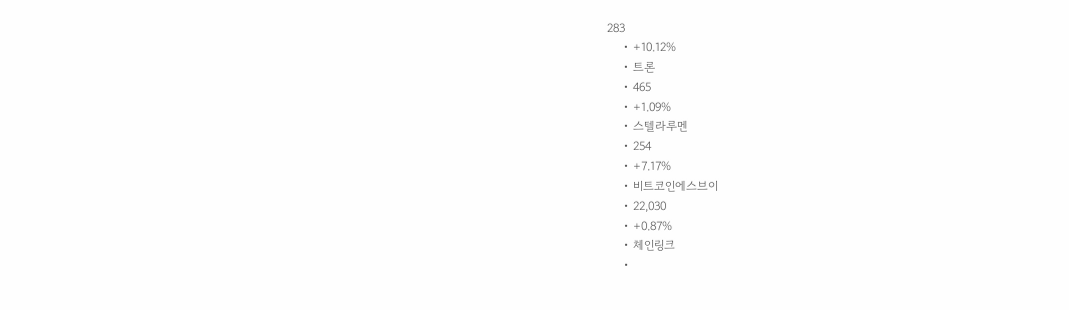283
    • +10.12%
    • 트론
    • 465
    • +1.09%
    • 스텔라루멘
    • 254
    • +7.17%
    • 비트코인에스브이
    • 22,030
    • +0.87%
    • 체인링크
    •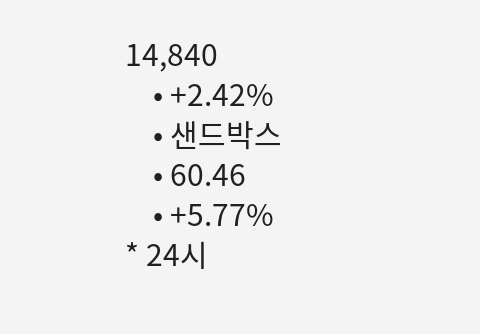14,840
    • +2.42%
    • 샌드박스
    • 60.46
    • +5.77%
* 24시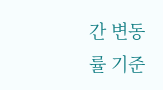간 변동률 기준